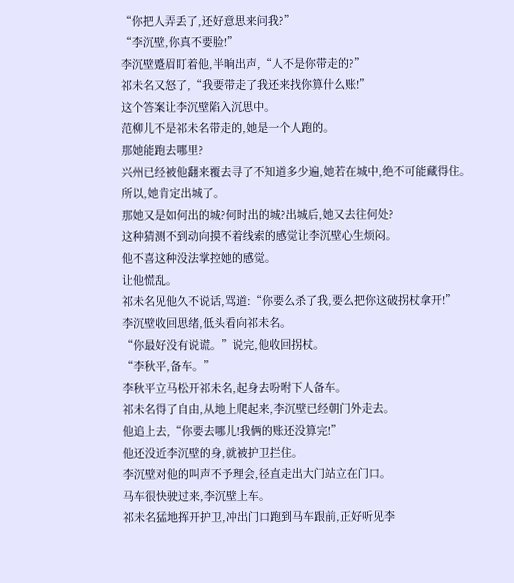“你把人弄丢了,还好意思来问我?”
“李沉壁,你真不要脸!”
李沉壁蹙眉盯着他,半晌出声,“人不是你带走的?”
祁未名又怒了,“我要带走了我还来找你算什么账!”
这个答案让李沉壁陷入沉思中。
范柳儿不是祁未名带走的,她是一个人跑的。
那她能跑去哪里?
兴州已经被他翻来覆去寻了不知道多少遍,她若在城中,绝不可能藏得住。
所以,她肯定出城了。
那她又是如何出的城?何时出的城?出城后,她又去往何处?
这种猜测不到动向摸不着线索的感觉让李沉壁心生烦闷。
他不喜这种没法掌控她的感觉。
让他慌乱。
祁未名见他久不说话,骂道:“你要么杀了我,要么把你这破拐杖拿开!”
李沉壁收回思绪,低头看向祁未名。
“你最好没有说谎。”说完,他收回拐杖。
“李秋平,备车。”
李秋平立马松开祁未名,起身去吩咐下人备车。
祁未名得了自由,从地上爬起来,李沉壁已经朝门外走去。
他追上去,“你要去哪儿!我俩的账还没算完!”
他还没近李沉壁的身,就被护卫拦住。
李沉壁对他的叫声不予理会,径直走出大门站立在门口。
马车很快驶过来,李沉壁上车。
祁未名猛地挥开护卫,冲出门口跑到马车跟前,正好听见李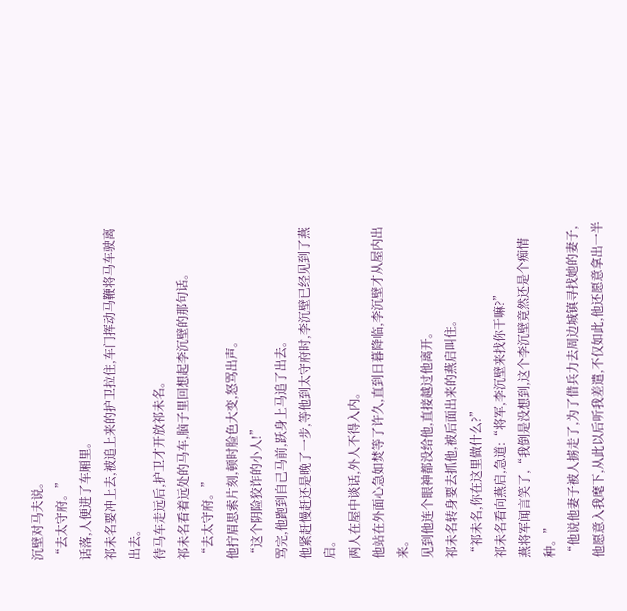沉壁对马夫说。
“去太守府。”
话落,人便进了车厢里。
祁未名要冲上去,被追上来的护卫拉住,车门挥动马鞭将马车驶离出去。
待马车走远后,护卫才开放祁未名。
祁未名看着远处的马车,脑子里回想起李沉壁的那句话。
“去太守府。”
他拧眉思索片刻,顿时脸色大变,怒骂出声。
“这个阴险狡诈的小人!”
骂完,他跑到自己马前,跃身上马追了出去。
他紧赶慢赶还是晚了一步,等他到太守府时,李沉壁已经见到了燕启。
两人在屋中谈话,外人不得入内。
他站在外面心急如焚等了许久,直到日暮降临,李沉壁才从屋内出来。
见到他连个眼神都没给他,直接越过他离开。
祁未名转身要去抓他,被后面出来的燕启叫住。
“祁未名,你在这里做什么?”
祁未名看向燕启,急道:“将军,李沉壁来找你干嘛?”
燕将军闻言笑了,“我倒是没想到,这个李沉壁竟然还是个痴情种。”
“他说他妻子被人掳走了,为了借兵力去周边城镇寻找她的妻子,他愿意入我麾下,从此以后听我差遣,不仅如此,他还愿意拿出一半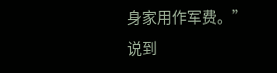身家用作军费。”
说到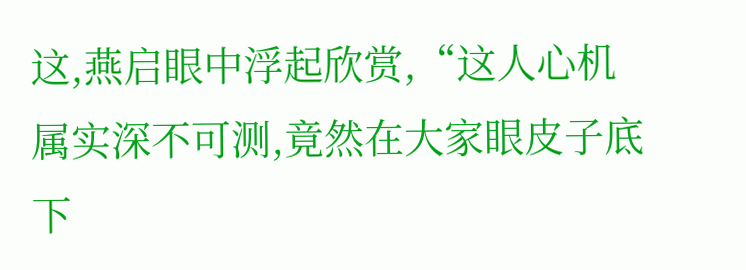这,燕启眼中浮起欣赏,“这人心机属实深不可测,竟然在大家眼皮子底下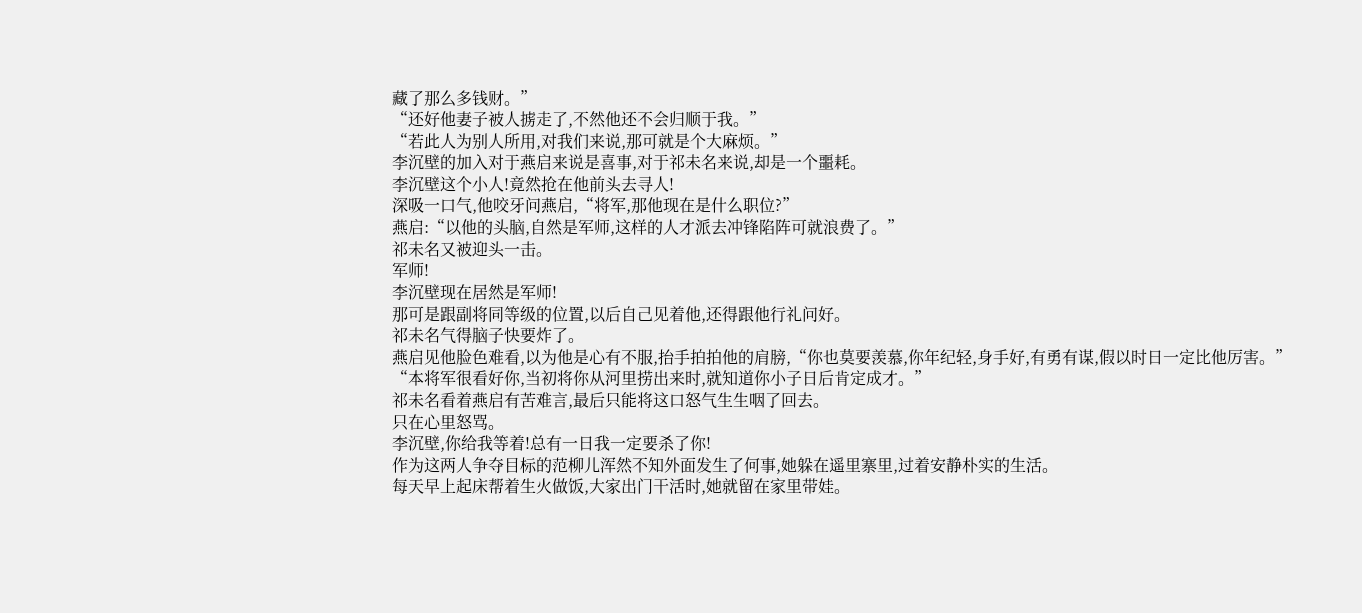藏了那么多钱财。”
“还好他妻子被人掳走了,不然他还不会归顺于我。”
“若此人为别人所用,对我们来说,那可就是个大麻烦。”
李沉壁的加入对于燕启来说是喜事,对于祁未名来说,却是一个噩耗。
李沉壁这个小人!竟然抢在他前头去寻人!
深吸一口气,他咬牙问燕启,“将军,那他现在是什么职位?”
燕启:“以他的头脑,自然是军师,这样的人才派去冲锋陷阵可就浪费了。”
祁未名又被迎头一击。
军师!
李沉壁现在居然是军师!
那可是跟副将同等级的位置,以后自己见着他,还得跟他行礼问好。
祁未名气得脑子快要炸了。
燕启见他脸色难看,以为他是心有不服,抬手拍拍他的肩膀,“你也莫要羡慕,你年纪轻,身手好,有勇有谋,假以时日一定比他厉害。”
“本将军很看好你,当初将你从河里捞出来时,就知道你小子日后肯定成才。”
祁未名看着燕启有苦难言,最后只能将这口怒气生生咽了回去。
只在心里怒骂。
李沉壁,你给我等着!总有一日我一定要杀了你!
作为这两人争夺目标的范柳儿浑然不知外面发生了何事,她躲在遥里寨里,过着安静朴实的生活。
每天早上起床帮着生火做饭,大家出门干活时,她就留在家里带娃。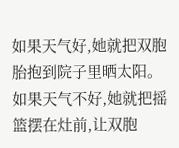如果天气好,她就把双胞胎抱到院子里晒太阳。
如果天气不好,她就把摇篮摆在灶前,让双胞